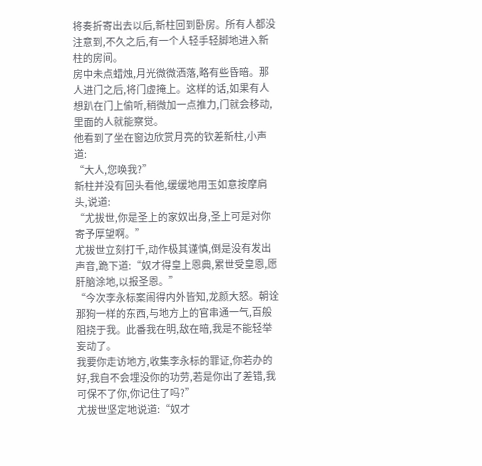将奏折寄出去以后,新柱回到卧房。所有人都没注意到,不久之后,有一个人轻手轻脚地进入新柱的房间。
房中未点蜡烛,月光微微洒落,略有些昏暗。那人进门之后,将门虚掩上。这样的话,如果有人想趴在门上偷听,稍微加一点推力,门就会移动,里面的人就能察觉。
他看到了坐在窗边欣赏月亮的钦差新柱,小声道:
“大人,您唤我?”
新柱并没有回头看他,缓缓地用玉如意按摩肩头,说道:
“尤拔世,你是圣上的家奴出身,圣上可是对你寄予厚望啊。”
尤拔世立刻打千,动作极其谨慎,倒是没有发出声音,跪下道:“奴才得皇上恩典,累世受皇恩,愿肝脑涂地,以报圣恩。”
“今次李永标案闹得内外皆知,龙颜大怒。朝诠那狗一样的东西,与地方上的官串通一气,百般阻挠于我。此番我在明,敌在暗,我是不能轻举妄动了。
我要你走访地方,收集李永标的罪证,你若办的好,我自不会埋没你的功劳,若是你出了差错,我可保不了你,你记住了吗?”
尤拔世坚定地说道:“奴才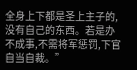全身上下都是圣上主子的,没有自己的东西。若是办不成事,不需将军惩罚,下官自当自裁。”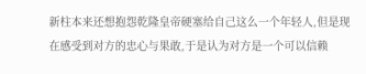新柱本来还想抱怨乾隆皇帝硬塞给自己这么一个年轻人,但是现在感受到对方的忠心与果敢,于是认为对方是一个可以信赖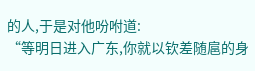的人,于是对他吩咐道:
“等明日进入广东,你就以钦差随扈的身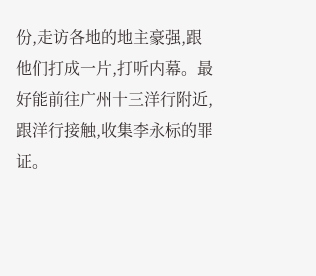份,走访各地的地主豪强,跟他们打成一片,打听内幕。最好能前往广州十三洋行附近,跟洋行接触,收集李永标的罪证。